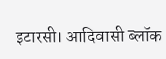इटारसी। आदिवासी ब्लॉक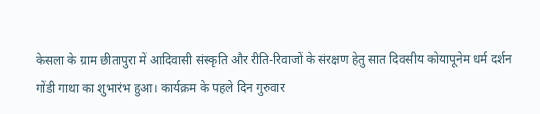केसला के ग्राम छीतापुरा में आदिवासी संस्कृति और रीति-रिवाजों के संरक्षण हेतु सात दिवसीय कोयापूनेम धर्म दर्शन गोंडी गाथा का शुभारंभ हुआ। कार्यक्रम के पहले दिन गुरुवार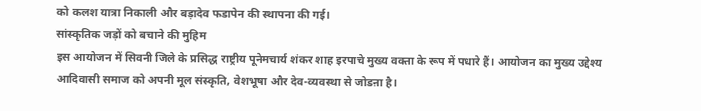को कलश यात्रा निकाली और बड़ादेव फडापेन की स्थापना की गई।
सांस्कृतिक जड़ों को बचाने की मुहिम
इस आयोजन में सिवनी जिले के प्रसिद्ध राष्ट्रीय पूनेमचार्य शंकर शाह इरपाचे मुख्य वक्ता के रूप में पधारे हैं। आयोजन का मुख्य उद्देश्य आदिवासी समाज को अपनी मूल संस्कृति, वेशभूषा और देव-व्यवस्था से जोडऩा है।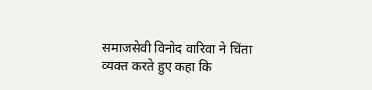समाजसेवी विनोद वारिवा ने चिंता व्यक्त करते हुए कहा कि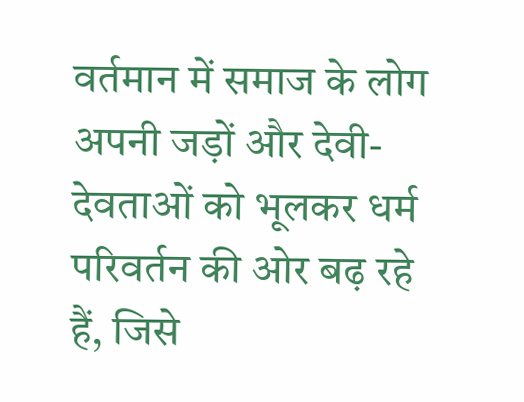वर्तमान में समाज के लोग अपनी जड़ों और देवी-देवताओं को भूलकर धर्म परिवर्तन की ओर बढ़ रहे हैं, जिसे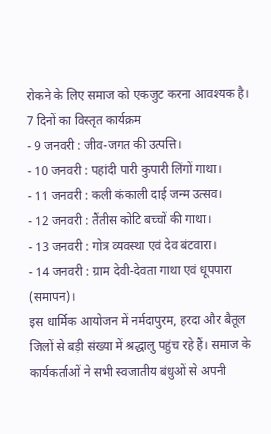रोकने के लिए समाज को एकजुट करना आवश्यक है।
7 दिनों का विस्तृत कार्यक्रम
- 9 जनवरी : जीव-जगत की उत्पत्ति।
- 10 जनवरी : पहांदी पारी कुपारी लिंगों गाथा।
- 11 जनवरी : कली कंकाली दाई जन्म उत्सव।
- 12 जनवरी : तैंतीस कोटि बच्चों की गाथा।
- 13 जनवरी : गोत्र व्यवस्था एवं देव बंटवारा।
- 14 जनवरी : ग्राम देवी-देवता गाथा एवं धूपपारा (समापन)।
इस धार्मिक आयोजन में नर्मदापुरम, हरदा और बैतूल जिलों से बड़ी संख्या में श्रद्धालु पहुंच रहे हैं। समाज के कार्यकर्ताओं ने सभी स्वजातीय बंधुओं से अपनी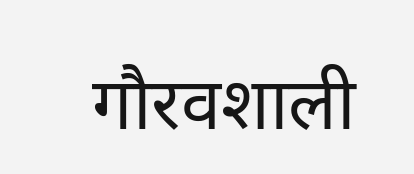गौरवशाली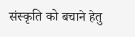संस्कृति को बचाने हेतु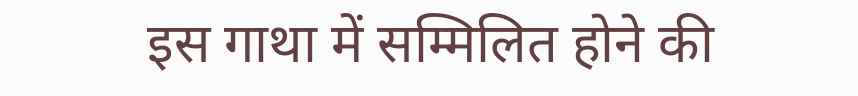इस गाथा में सम्मिलित होने की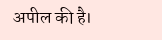अपील की है।